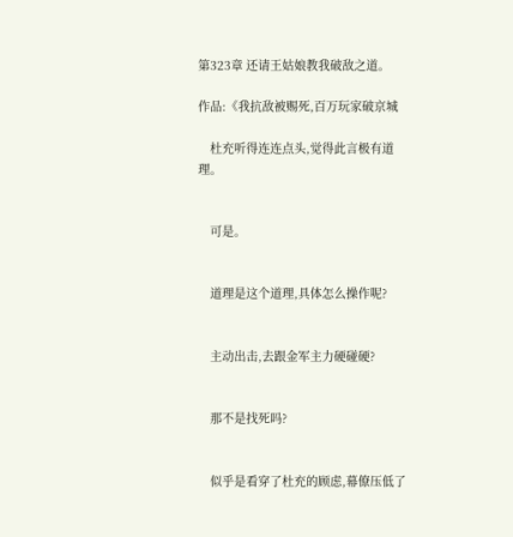第323章 还请王姑娘教我破敌之道。

作品:《我抗敌被赐死,百万玩家破京城

    杜充听得连连点头,觉得此言极有道理。


    可是。


    道理是这个道理,具体怎么操作呢?


    主动出击,去跟金军主力硬碰硬?


    那不是找死吗?


    似乎是看穿了杜充的顾虑,幕僚压低了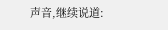声音,继续说道: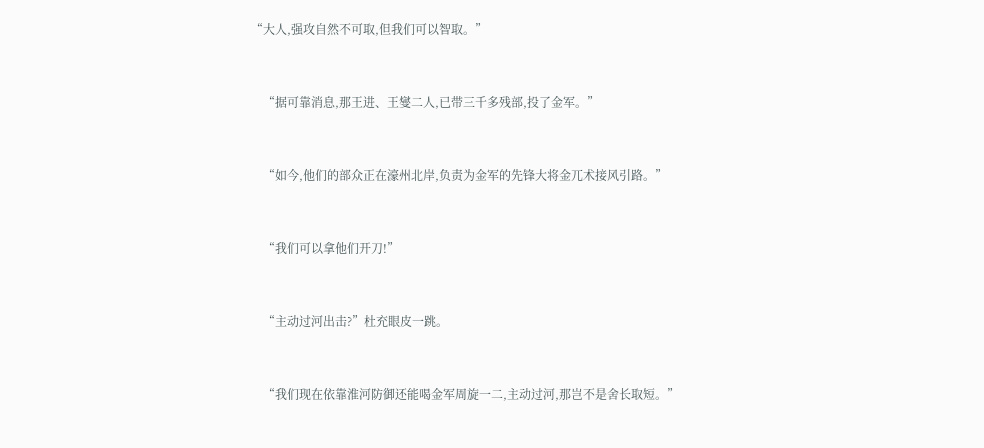“大人,强攻自然不可取,但我们可以智取。”


    “据可靠消息,那王进、王燮二人,已带三千多残部,投了金军。”


    “如今,他们的部众正在濠州北岸,负责为金军的先锋大将金兀术接风引路。”


    “我们可以拿他们开刀!”


    “主动过河出击?”杜充眼皮一跳。


    “我们现在依靠淮河防御还能喝金军周旋一二,主动过河,那岂不是舍长取短。”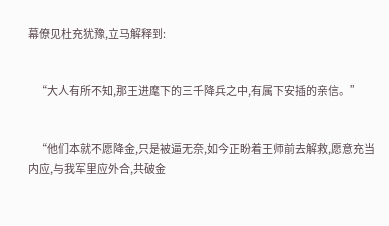幕僚见杜充犹豫,立马解释到:


    “大人有所不知,那王进麾下的三千降兵之中,有属下安插的亲信。”


    “他们本就不愿降金,只是被逼无奈,如今正盼着王师前去解救,愿意充当内应,与我军里应外合,共破金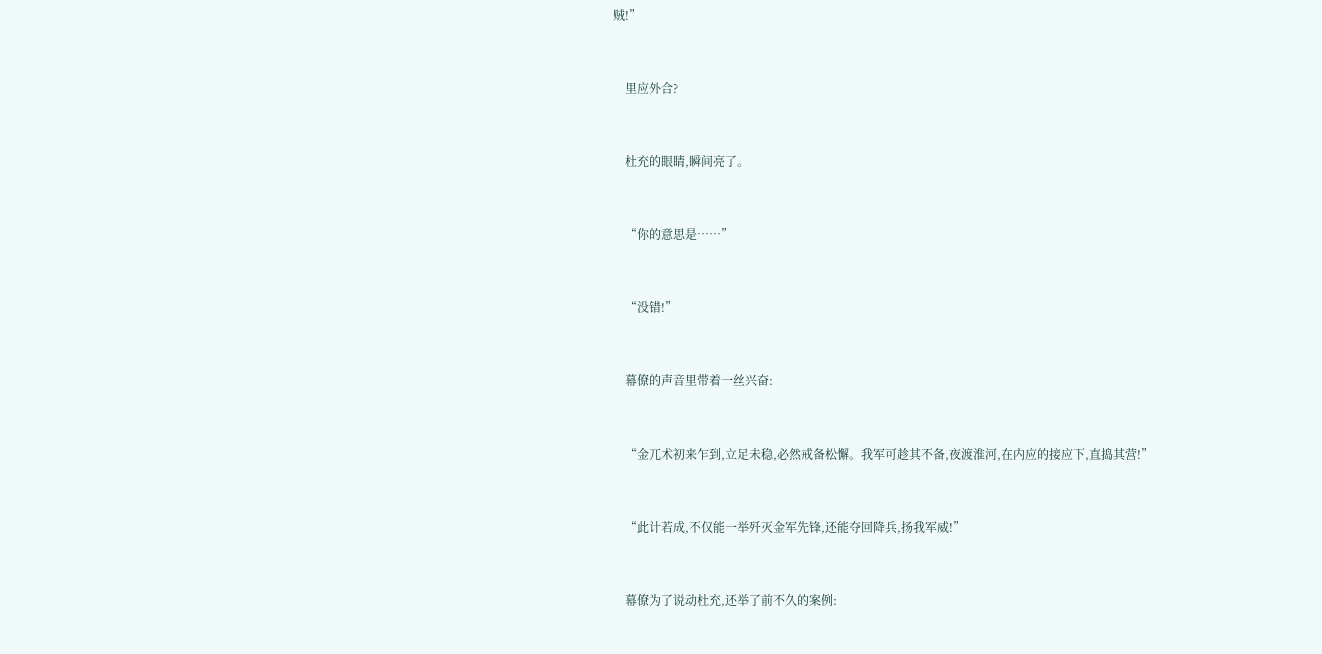贼!”


    里应外合?


    杜充的眼睛,瞬间亮了。


    “你的意思是……”


    “没错!”


    幕僚的声音里带着一丝兴奋:


    “金兀术初来乍到,立足未稳,必然戒备松懈。我军可趁其不备,夜渡淮河,在内应的接应下,直捣其营!”


    “此计若成,不仅能一举歼灭金军先锋,还能夺回降兵,扬我军威!”


    幕僚为了说动杜充,还举了前不久的案例: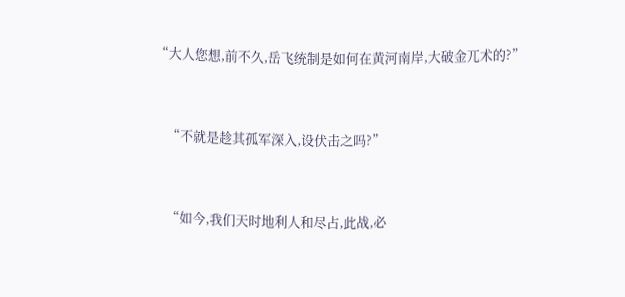“大人您想,前不久,岳飞统制是如何在黄河南岸,大破金兀术的?”


    “不就是趁其孤军深入,设伏击之吗?”


    “如今,我们天时地利人和尽占,此战,必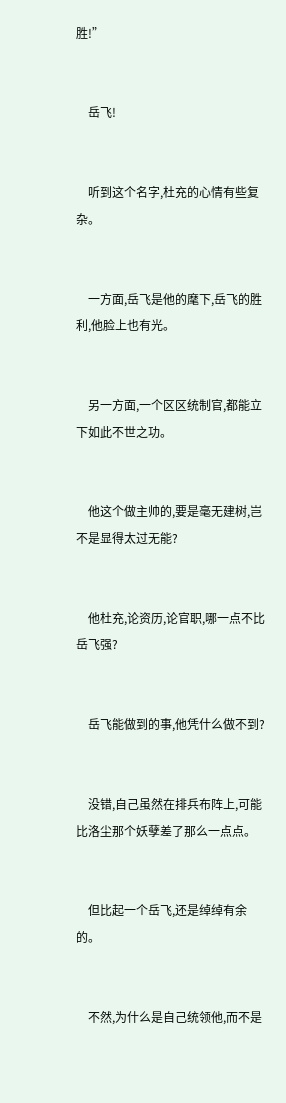胜!”


    岳飞!


    听到这个名字,杜充的心情有些复杂。


    一方面,岳飞是他的麾下,岳飞的胜利,他脸上也有光。


    另一方面,一个区区统制官,都能立下如此不世之功。


    他这个做主帅的,要是毫无建树,岂不是显得太过无能?


    他杜充,论资历,论官职,哪一点不比岳飞强?


    岳飞能做到的事,他凭什么做不到?


    没错,自己虽然在排兵布阵上,可能比洛尘那个妖孽差了那么一点点。


    但比起一个岳飞,还是绰绰有余的。


    不然,为什么是自己统领他,而不是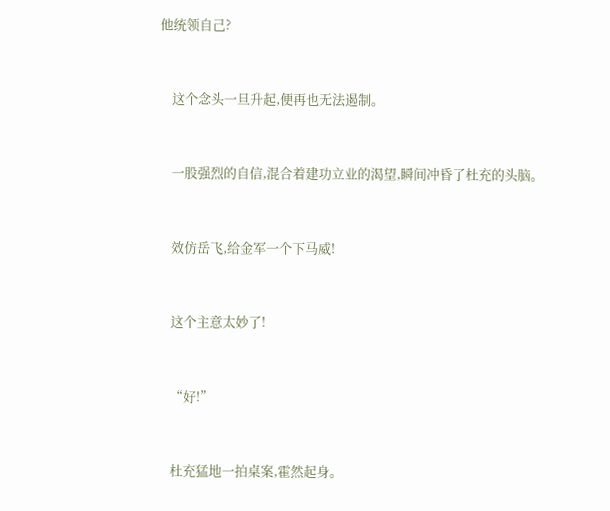他统领自己?


    这个念头一旦升起,便再也无法遏制。


    一股强烈的自信,混合着建功立业的渴望,瞬间冲昏了杜充的头脑。


    效仿岳飞,给金军一个下马威!


    这个主意太妙了!


    “好!”


    杜充猛地一拍桌案,霍然起身。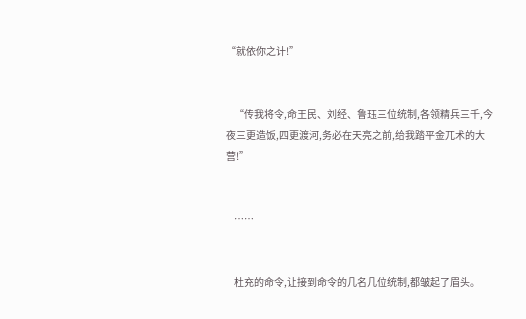“就依你之计!”


    “传我将令,命王民、刘经、鲁珏三位统制,各领精兵三千,今夜三更造饭,四更渡河,务必在天亮之前,给我踏平金兀术的大营!”


    ……


    杜充的命令,让接到命令的几名几位统制,都皱起了眉头。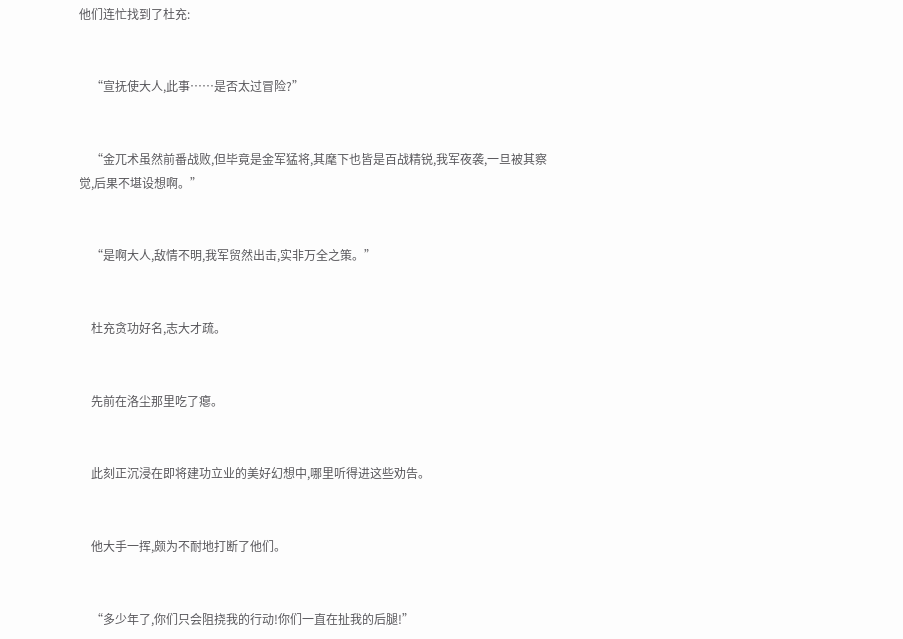他们连忙找到了杜充:


    “宣抚使大人,此事……是否太过冒险?”


    “金兀术虽然前番战败,但毕竟是金军猛将,其麾下也皆是百战精锐,我军夜袭,一旦被其察觉,后果不堪设想啊。”


    “是啊大人,敌情不明,我军贸然出击,实非万全之策。”


    杜充贪功好名,志大才疏。


    先前在洛尘那里吃了瘪。


    此刻正沉浸在即将建功立业的美好幻想中,哪里听得进这些劝告。


    他大手一挥,颇为不耐地打断了他们。


    “多少年了,你们只会阻挠我的行动!你们一直在扯我的后腿!”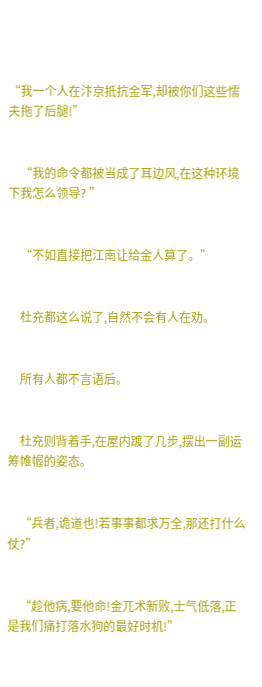“我一个人在汴京抵抗金军,却被你们这些懦夫拖了后腿!”


    “我的命令都被当成了耳边风,在这种环境下我怎么领导? ”


    “不如直接把江南让给金人算了。”


    杜充都这么说了,自然不会有人在劝。


    所有人都不言语后。


    杜充则背着手,在屋内踱了几步,摆出一副运筹帷幄的姿态。


    “兵者,诡道也!若事事都求万全,那还打什么仗?”


    “趁他病,要他命!金兀术新败,士气低落,正是我们痛打落水狗的最好时机!”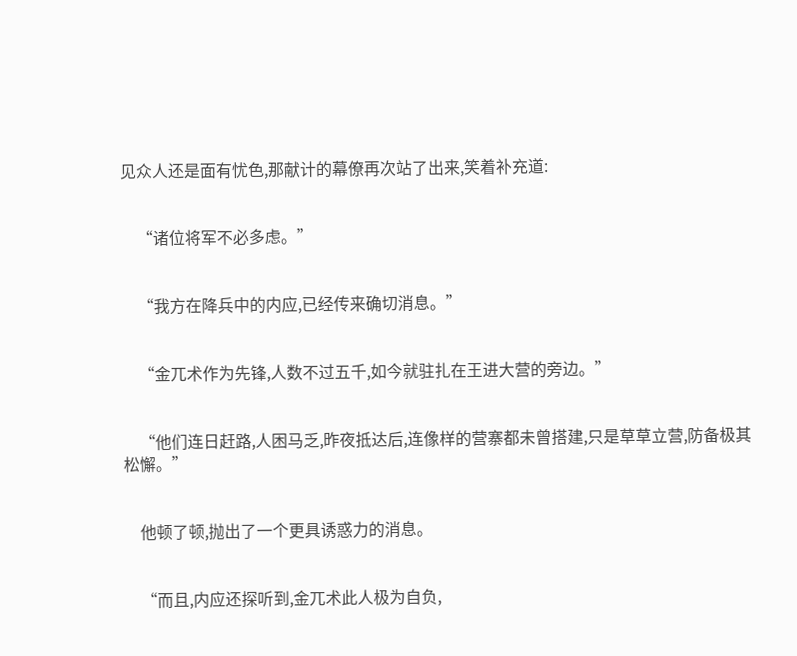见众人还是面有忧色,那献计的幕僚再次站了出来,笑着补充道:


    “诸位将军不必多虑。”


    “我方在降兵中的内应,已经传来确切消息。”


    “金兀术作为先锋,人数不过五千,如今就驻扎在王进大营的旁边。”


    “他们连日赶路,人困马乏,昨夜抵达后,连像样的营寨都未曾搭建,只是草草立营,防备极其松懈。”


    他顿了顿,抛出了一个更具诱惑力的消息。


    “而且,内应还探听到,金兀术此人极为自负,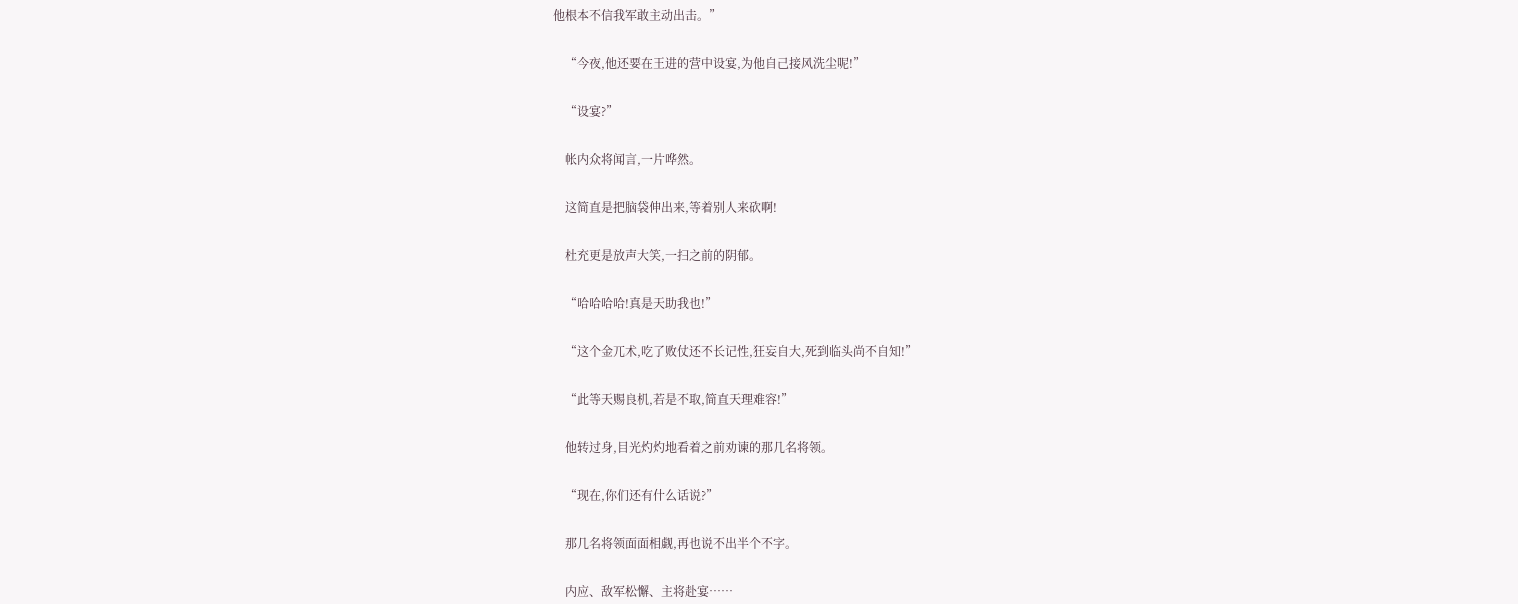他根本不信我军敢主动出击。”


    “今夜,他还要在王进的营中设宴,为他自己接风洗尘呢!”


    “设宴?”


    帐内众将闻言,一片哗然。


    这简直是把脑袋伸出来,等着别人来砍啊!


    杜充更是放声大笑,一扫之前的阴郁。


    “哈哈哈哈!真是天助我也!”


    “这个金兀术,吃了败仗还不长记性,狂妄自大,死到临头尚不自知!”


    “此等天赐良机,若是不取,简直天理难容!”


    他转过身,目光灼灼地看着之前劝谏的那几名将领。


    “现在,你们还有什么话说?”


    那几名将领面面相觑,再也说不出半个不字。


    内应、敌军松懈、主将赴宴……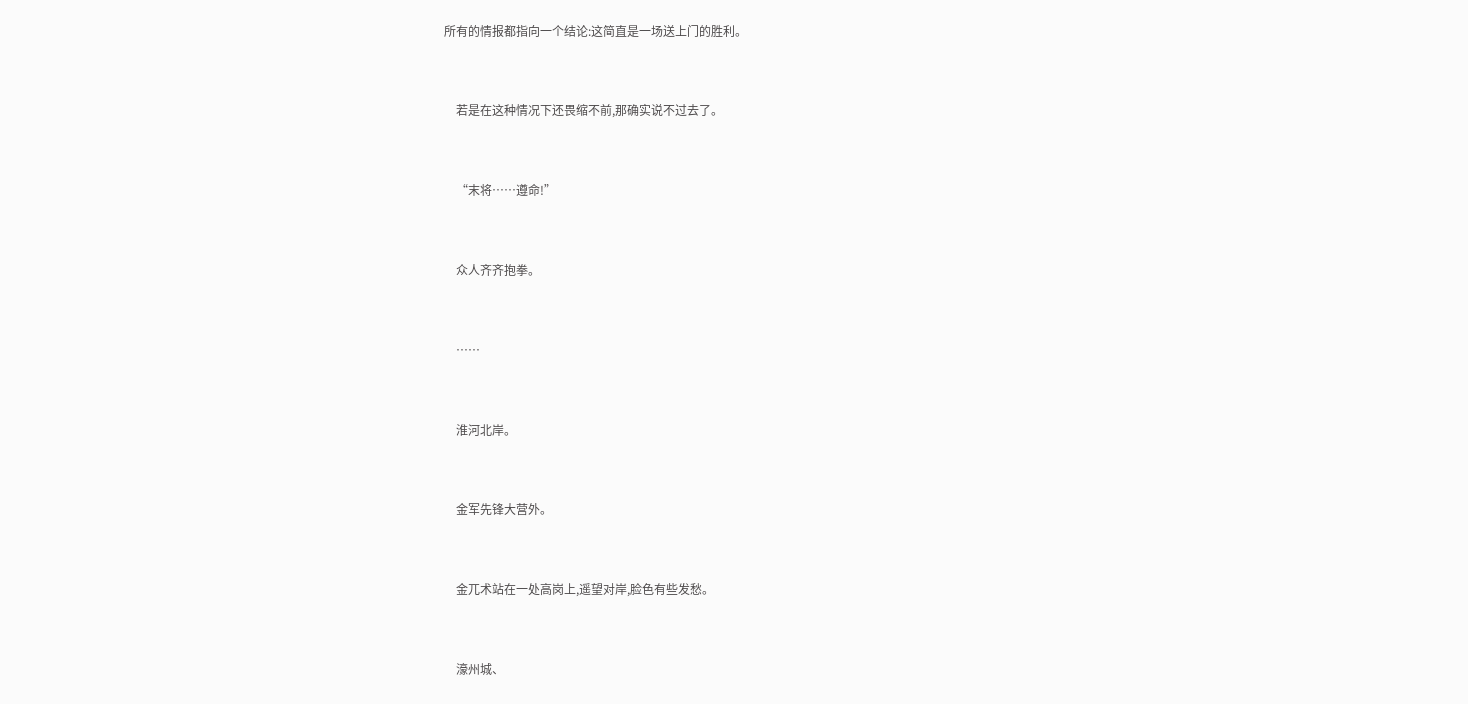所有的情报都指向一个结论:这简直是一场送上门的胜利。


    若是在这种情况下还畏缩不前,那确实说不过去了。


    “末将……遵命!”


    众人齐齐抱拳。


    ……


    淮河北岸。


    金军先锋大营外。


    金兀术站在一处高岗上,遥望对岸,脸色有些发愁。


    濠州城、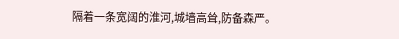隔着一条宽阔的淮河,城墙高耸,防备森严。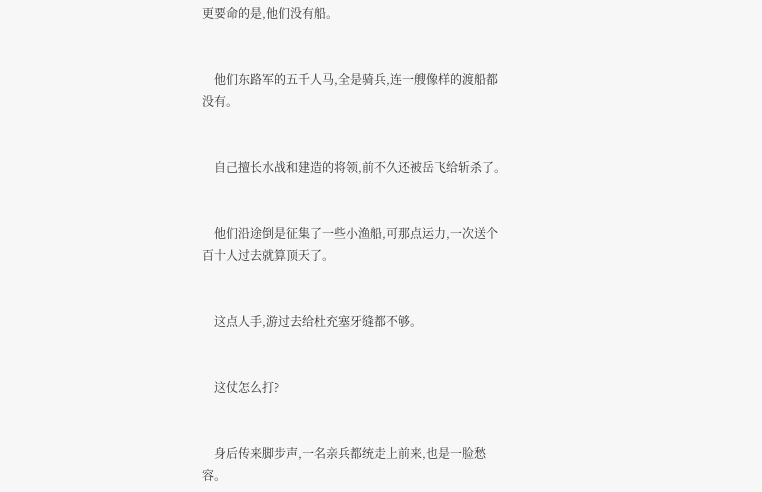更要命的是,他们没有船。


    他们东路军的五千人马,全是骑兵,连一艘像样的渡船都没有。


    自己擅长水战和建造的将领,前不久还被岳飞给斩杀了。


    他们沿途倒是征集了一些小渔船,可那点运力,一次送个百十人过去就算顶天了。


    这点人手,游过去给杜充塞牙缝都不够。


    这仗怎么打?


    身后传来脚步声,一名亲兵都统走上前来,也是一脸愁容。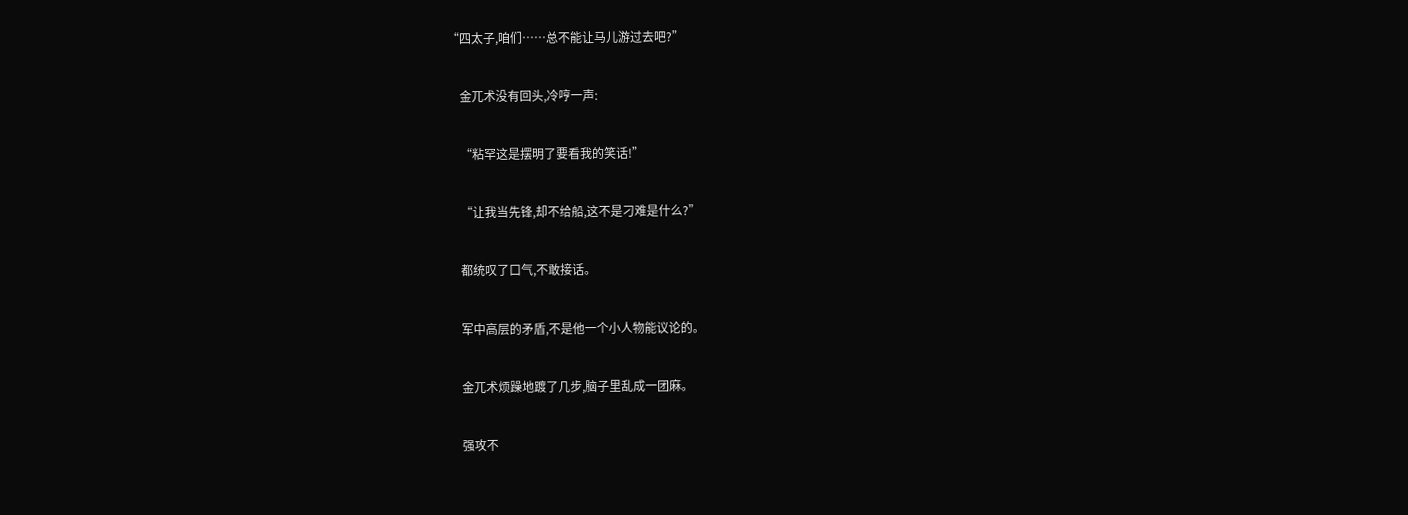“四太子,咱们……总不能让马儿游过去吧?”


    金兀术没有回头,冷哼一声:


    “粘罕这是摆明了要看我的笑话!”


    “让我当先锋,却不给船,这不是刁难是什么?”


    都统叹了口气,不敢接话。


    军中高层的矛盾,不是他一个小人物能议论的。


    金兀术烦躁地踱了几步,脑子里乱成一团麻。


    强攻不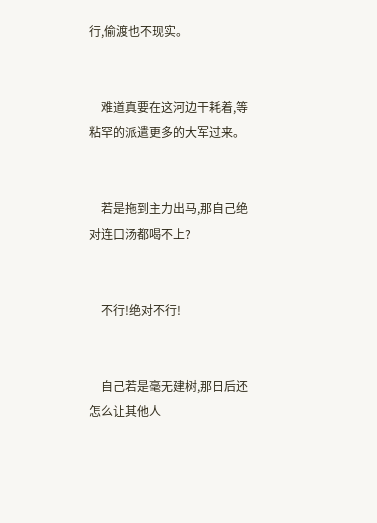行,偷渡也不现实。


    难道真要在这河边干耗着,等粘罕的派遣更多的大军过来。


    若是拖到主力出马,那自己绝对连口汤都喝不上?


    不行!绝对不行!


    自己若是毫无建树,那日后还怎么让其他人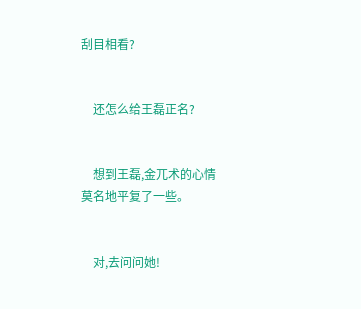刮目相看?


    还怎么给王磊正名?


    想到王磊,金兀术的心情莫名地平复了一些。


    对,去问问她!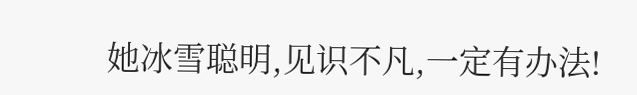她冰雪聪明,见识不凡,一定有办法!